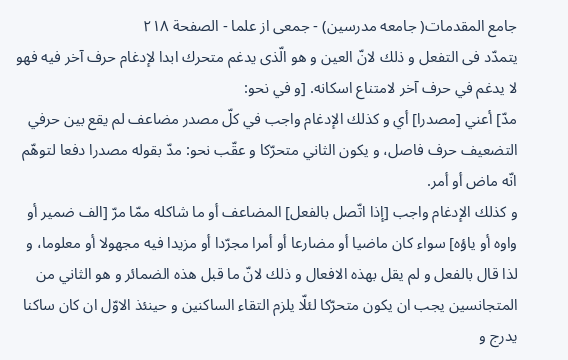جامع المقدمات( جامعه مدرسين) - جمعى از علما - الصفحة ٢١٨
يتمدّد فى التفعل و ذلك لانّ العين و هو الّذى يدغم متحرك ابدا لإدغام حرف آخر فيه فهو لا يدغم في حرف آخر لامتناع اسكانه. [و في نحو:
مدّ] أعني [مصدرا] أي و كذلك الإدغام واجب في كلّ مصدر مضاعف لم يقع بين حرفي التضعيف حرف فاصل، و يكون الثاني متحرّكا و عقّب نحو: مدّ بقوله مصدرا دفعا لتوهّم انّه ماض أو أمر.
و كذلك الإدغام واجب [إذا اتّصل بالفعل] المضاعف أو ما شاكله ممّا مرّ [الف ضمير أو واوه أو ياؤه] سواء كان ماضيا أو مضارعا أو أمرا مجرّدا أو مزيدا فيه مجهولا أو معلوما، و لذا قال بالفعل و لم يقل بهذه الافعال و ذلك لانّ ما قبل هذه الضمائر و هو الثاني من المتجانسين يجب ان يكون متحرّكا لئلّا يلزم التقاء الساكنين و حينئذ الاوّل ان كان ساكنا يدرج و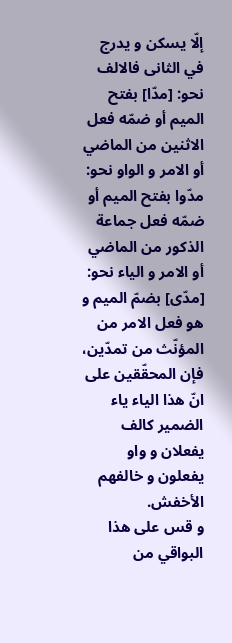إلّا يسكن و يدرج في الثانى فالالف نحو: [مدّا] بفتح الميم أو ضمّه فعل الاثنين من الماضي أو الامر و الواو نحو: مدّوا بفتح الميم أو ضمّه فعل جماعة الذكور من الماضي أو الامر و الياء نحو: [مدّى] بضمّ الميم و هو فعل الامر من المؤنّث من تمدّين، فإن المحقّقين على انّ هذا الياء ياء الضمير كالف يفعلان و واو يفعلون و خالفهم الأخفش.
و قس على هذا البواقي من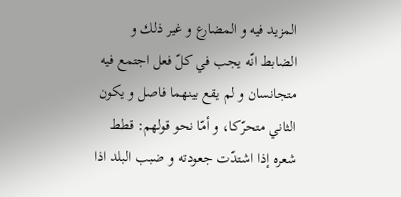المزيد فيه و المضارع و غير ذلك و الضابط انّه يجب في كلّ فعل اجتمع فيه متجانسان و لم يقع بينهما فاصل و يكون الثاني متحرّكا، و أمّا نحو قولهم: قطط شعره إذا اشتدّت جعودته و ضبب البلد اذا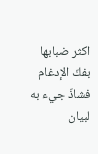اكثر ضبابها بفكّ الإدغام فشاذّ جيء به لبيان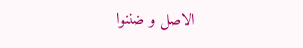الاصل و ضننوا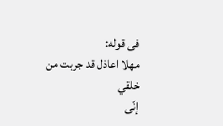فى قوله:
مهلا اعاذل قد جربت من خلقي
إنّى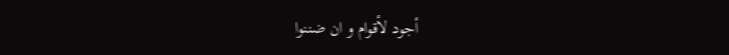أجود لأقوام و ان ضننوا